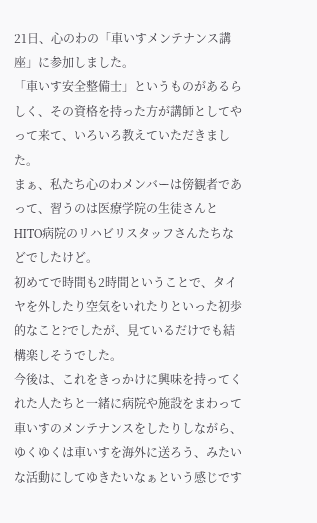21日、心のわの「車いすメンテナンス講座」に参加しました。
「車いす安全整備士」というものがあるらしく、その資格を持った方が講師としてやって来て、いろいろ教えていただきました。
まぁ、私たち心のわメンバーは傍観者であって、習うのは医療学院の生徒さんとHITO病院のリハビリスタッフさんたちなどでしたけど。
初めてで時間も2時間ということで、タイヤを外したり空気をいれたりといった初歩的なこと?でしたが、見ているだけでも結構楽しそうでした。
今後は、これをきっかけに興味を持ってくれた人たちと一緒に病院や施設をまわって車いすのメンテナンスをしたりしながら、ゆくゆくは車いすを海外に送ろう、みたいな活動にしてゆきたいなぁという感じです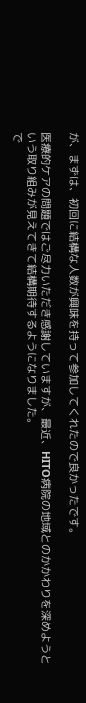が、まずは、初回に結構な人数が興味を持って参加してくれたので良かったです。

医療的ケアの問題ではご尽力いただき感謝していますが、最近、HITO病院の地域とのかかわりを深めようという取り組みが見えてきて結構期待するようになりました。
で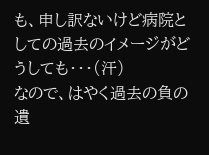も、申し訳ないけど病院としての過去のイメージがどうしても・・・(汗)
なので、はやく過去の負の遺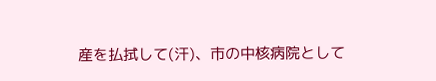産を払拭して(汗)、市の中核病院として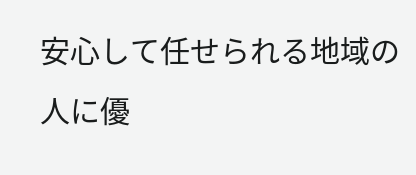安心して任せられる地域の人に優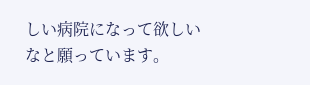しい病院になって欲しいなと願っています。